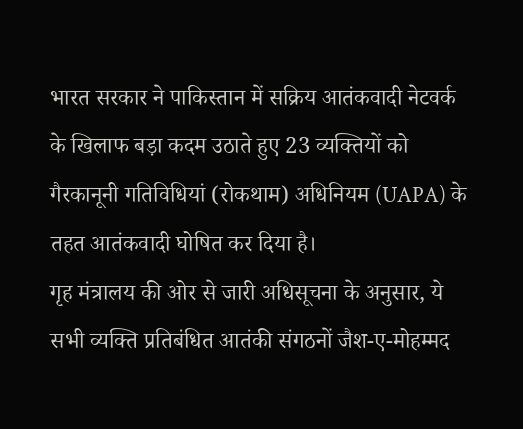भारत सरकार ने पाकिस्तान में सक्रिय आतंकवादी नेटवर्क के खिलाफ बड़ा कदम उठाते हुए 23 व्यक्तियों को गैरकानूनी गतिविधियां (रोकथाम) अधिनियम (UAPA) के तहत आतंकवादी घोषित कर दिया है।
गृह मंत्रालय की ओर से जारी अधिसूचना के अनुसार, ये सभी व्यक्ति प्रतिबंधित आतंकी संगठनों जैश-ए-मोहम्मद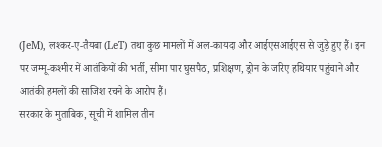(JeM), लश्कर-ए-तैयबा (LeT) तथा कुछ मामलों में अल-कायदा और आईएसआईएस से जुड़े हुए हैं। इन पर जम्मू-कश्मीर में आतंकियों की भर्ती, सीमा पार घुसपैठ, प्रशिक्षण, ड्रोन के जरिए हथियार पहुंचाने और आतंकी हमलों की साजिश रचने के आरोप हैं।
सरकार के मुताबिक, सूची में शामिल तीन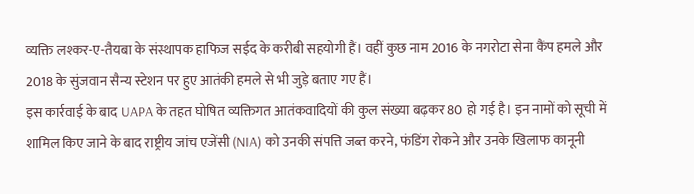व्यक्ति लश्कर-ए-तैयबा के संस्थापक हाफिज सईद के करीबी सहयोगी हैं। वहीं कुछ नाम 2016 के नगरोटा सेना कैंप हमले और 2018 के सुंजवान सैन्य स्टेशन पर हुए आतंकी हमले से भी जुड़े बताए गए हैं।
इस कार्रवाई के बाद UAPA के तहत घोषित व्यक्तिगत आतंकवादियों की कुल संख्या बढ़कर 80 हो गई है। इन नामों को सूची में शामिल किए जाने के बाद राष्ट्रीय जांच एजेंसी (NIA) को उनकी संपत्ति जब्त करने, फंडिंग रोकने और उनके खिलाफ कानूनी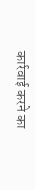कार्रवाई करने का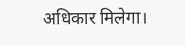अधिकार मिलेगा।